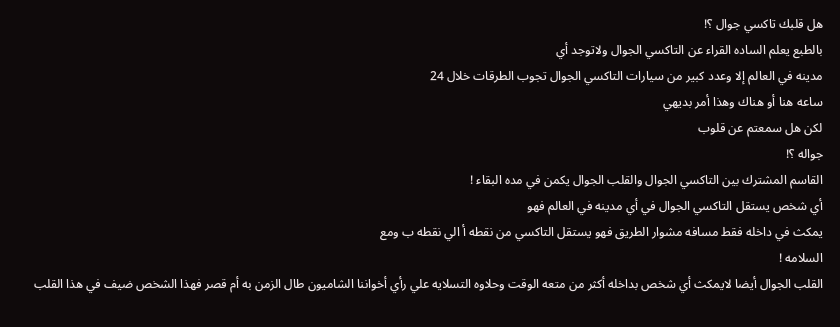هل قلبك تاكسي جوال ؟!
بالطبع يعلم الساده القراء عن التاكسي الجوال ولاتوجد أي
مدينه في العالم إلا وعدد كبير من سيارات التاكسي الجوال تجوب الطرقات خلال 24
ساعه هنا أو هناك وهذا أمر بديهي
لكن هل سمعتم عن قلوب
جواله ؟!
القاسم المشترك بين التاكسي الجوال والقلب الجوال يكمن في مده البقاء !
أي شخص يستقل التاكسي الجوال في أي مدينه في العالم فهو
يمكث في داخله فقط مسافه مشوار الطريق فهو يستقل التاكسي من نقطه أ الي نقطه ب ومع
السلامه !
القلب الجوال أيضا لايمكث أي شخص بداخله أكثر من متعه الوقت وحلاوه التسلايه علي رأي أخواننا الشاميون طال الزمن به أم قصر فهذا الشخص ضيف في هذا القلب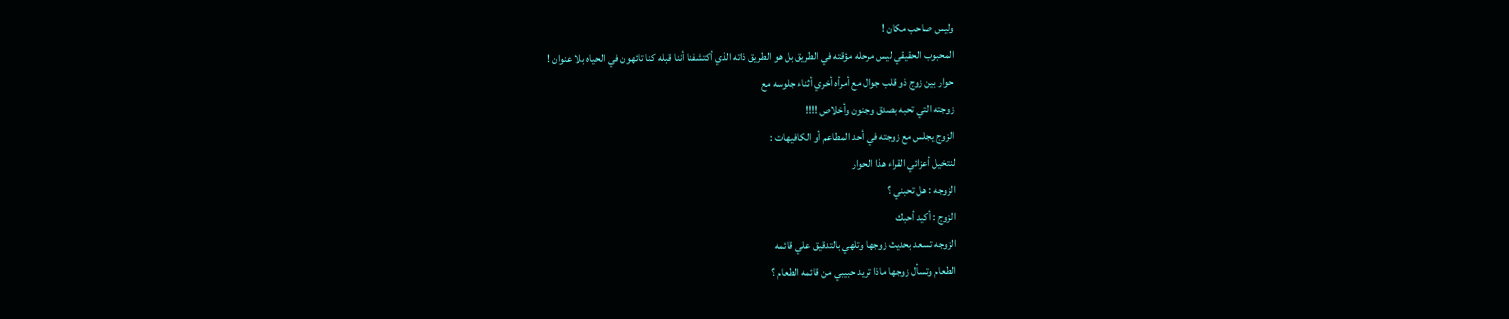وليس صاحب مكان !
المحبوب الحقيقي ليس مرحله مؤقته في الطريق بل هو الطريق ذاته الذي أكتشفنا أننا قبله كنا تائهون في الحياه بلا عنوان !
حوار بين زوج ذو قلب جوال مع أمرأه أخري أثناء جلوسه مع
زوجته التي تحبه بصدق وجنون وأخلاص !!!!
الزوج يجلس مع زوجته في أحد المطاعم أو الكافيهات :
لنتخيل أعزائي القراء هذا الحوار
الزوجه : هل تحبني ؟
الزوج : أكيد أحبك
الزوجه تسعد بحديث زوجها وتلهي بالتدقيق علي قائمه
الطعام وتسأل زوجها ماذا تريد حبيبي من قائمه الطعام ؟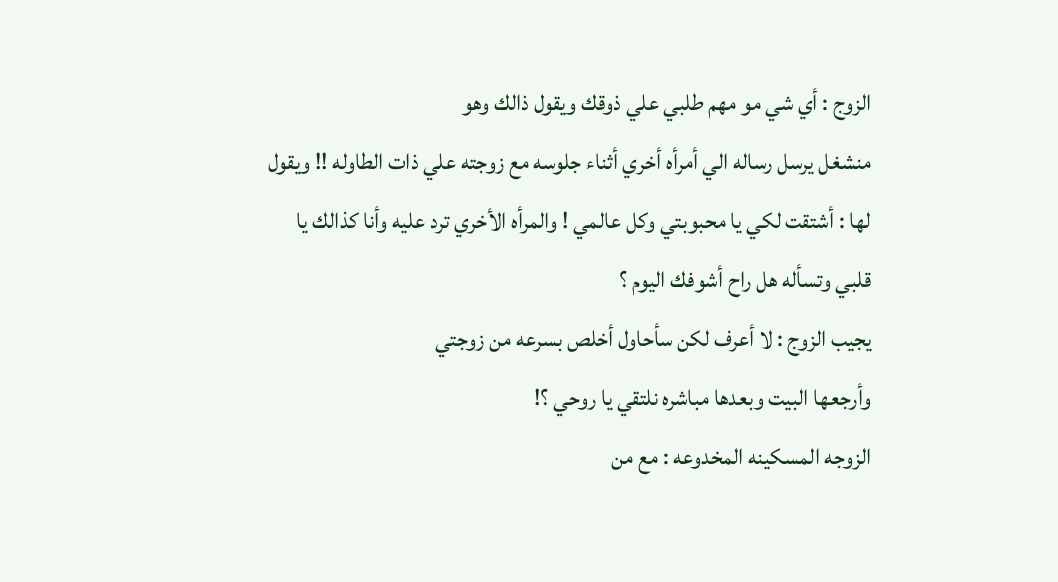الزوج : أي شي مو مهم طلبي علي ذوقك ويقول ذالك وهو
منشغل يرسل رساله الي أمرأه أخري أثناء جلوسه مع زوجته علي ذات الطاوله !! ويقول
لها : أشتقت لكي يا محبوبتي وكل عالمي ! والمرأه الأخري ترد عليه وأنا كذالك يا
قلبي وتسأله هل راح أشوفك اليوم ؟
يجيب الزوج : لا أعرف لكن سأحاول أخلص بسرعه من زوجتي
وأرجعها البيت وبعدها مباشره نلتقي يا روحي ؟!
الزوجه المسكينه المخدوعه : مع من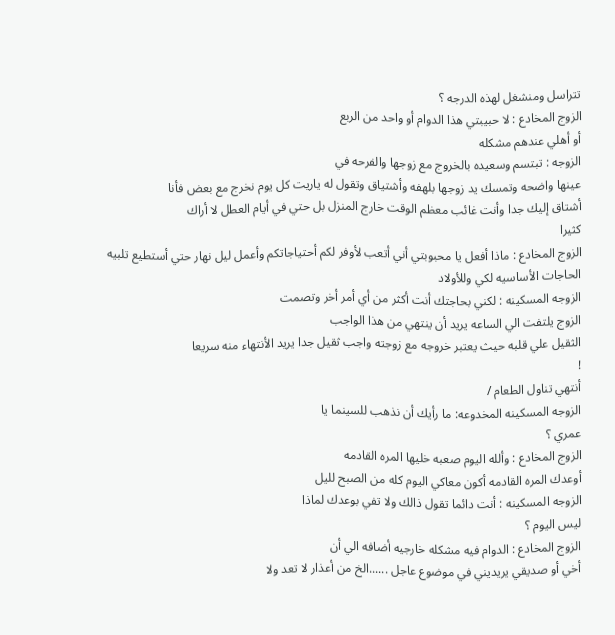تتراسل ومنشغل لهذه الدرجه ؟
الزوج المخادع : لا حبيبتي هذا الدوام أو واحد من الربع
أو أهلي عندهم مشكله
الزوجه : تبتسم وسعيده بالخروج مع زوجها والفرحه في
عينها واضحه وتمسك يد زوجها بلهفه وأشتياق وتقول له ياريت كل يوم نخرج مع بعض فأنا
أشتاق إليك جدا وأنت غائب معظم الوقت خارج المنزل بل حتي في أيام العطل لا أراك
كثيرا
الزوج المخادع : ماذا أفعل يا محبوبتي أني أتعب لأوفر لكم أحتياجاتكم وأعمل ليل نهار حتي أستطيع تلبيه الحاجات الأساسيه لكي وللأولاد
الزوجه المسكينه : لكني بحاجتك أنت أكثر من أي أمر أخر وتصمت
الزوج يلتفت الي الساعه يريد أن ينتهي من هذا الواجب
الثقيل علي قلبه حيث يعتبر خروجه مع زوجته واجب ثقيل جدا يريد الأنتهاء منه سريعا
!
أنتهي تناول الطعام /
الزوجه المسكينه المخدوعه: ما رأيك أن نذهب للسينما يا
عمري ؟
الزوج المخادع : وألله اليوم صعبه خليها المره القادمه
أوعدك المره القادمه أكون معاكي اليوم كله من الصبح لليل
الزوجه المسكينه : أنت دائما تقول ذالك ولا تفي بوعدك لماذا
ليس اليوم ؟
الزوج المخادع : الدوام فيه مشكله خارجيه أضافه الي أن
أخي أو صديقي يريديني في موضوع عاجل ......الخ من أعذار لا تعد ولا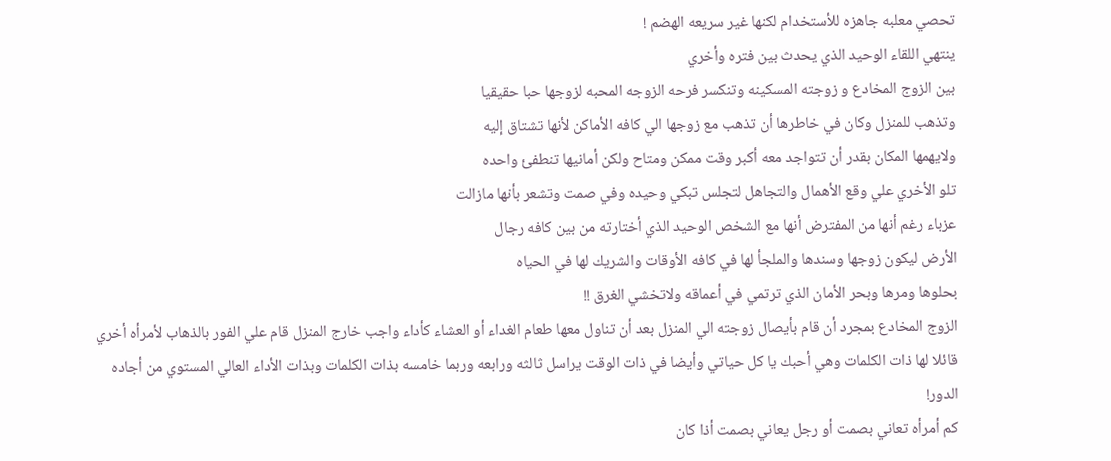تحصي معلبه جاهزه للأستخدام لكنها غير سريعه الهضم !
ينتهي اللقاء الوحيد الذي يحدث بين فتره وأخري
بين الزوج المخادع و زوجته المسكينه وتنكسر فرحه الزوجه المحبه لزوجها حبا حقيقيا
وتذهب للمنزل وكان في خاطرها أن تذهب مع زوجها الي كافه الأماكن لأنها تشتاق إليه
ولايهمها المكان بقدر أن تتواجد معه أكبر وقت ممكن ومتاح ولكن أمانيها تنطفئ واحده
تلو الأخري علي وقع الأهمال والتجاهل لتجلس تبكي وحيده وفي صمت وتشعر بأنها مازالت
عزباء رغم أنها من المفترض أنها مع الشخص الوحيد الذي أختارته من بين كافه رجال
الأرض ليكون زوجها وسندها والملجأ لها في كافه الأوقات والشريك لها في الحياه
بحلوها ومرها وبحر الأمان الذي ترتمي في أعماقه ولاتخشي الغرق !!
الزوج المخادع بمجرد أن قام بأيصال زوجته الي المنزل بعد أن تناول معها طعام الغداء أو العشاء كأداء واجب خارج المنزل قام علي الفور بالذهاب لأمرأه أخري قائلا لها ذات الكلمات وهي أحبك يا كل حياتي وأيضا في ذات الوقت يراسل ثالثه ورابعه وربما خامسه بذات الكلمات وبذات الأداء العالي المستوي من أجاده الدور!
كم أمرأه تعاني بصمت أو رجل يعاني بصمت أذا كان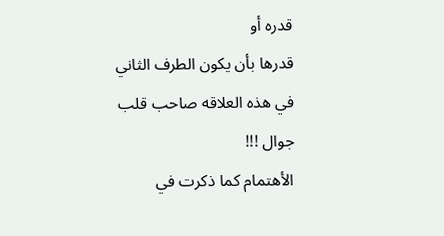قدره أو
قدرها بأن يكون الطرف الثاني في هذه العلاقه صاحب قلب جوال !!!
الأهتمام كما ذكرت في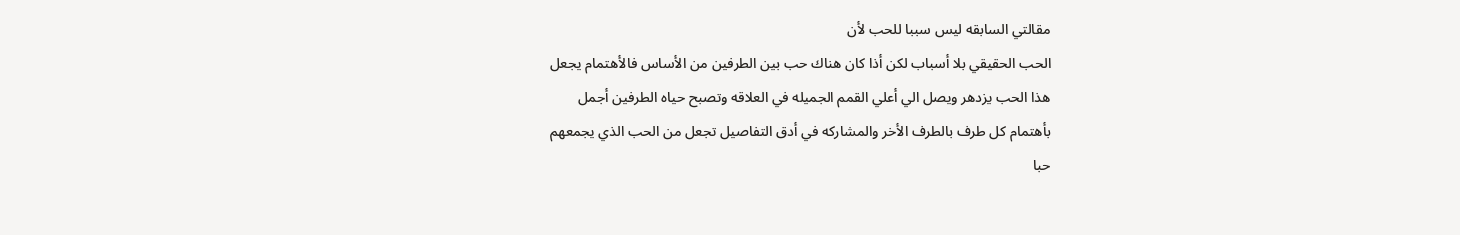مقالتي السابقه ليس سببا للحب لأن
الحب الحقيقي بلا أسباب لكن أذا كان هناك حب بين الطرفين من الأساس فالأهتمام يجعل
هذا الحب يزدهر ويصل الي أعلي القمم الجميله في العلاقه وتصبح حياه الطرفين أجمل
بأهتمام كل طرف بالطرف الأخر والمشاركه في أدق التفاصيل تجعل من الحب الذي يجمعهم
حبا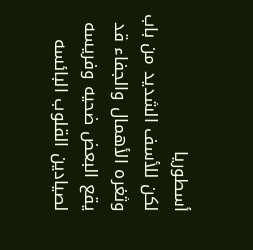أسطوريا
لكن للأسف الشديد من باب وثغره الأهمال والجفاء قد يقع البعض ضحيه وفريسه لصيادين القلوب البائسه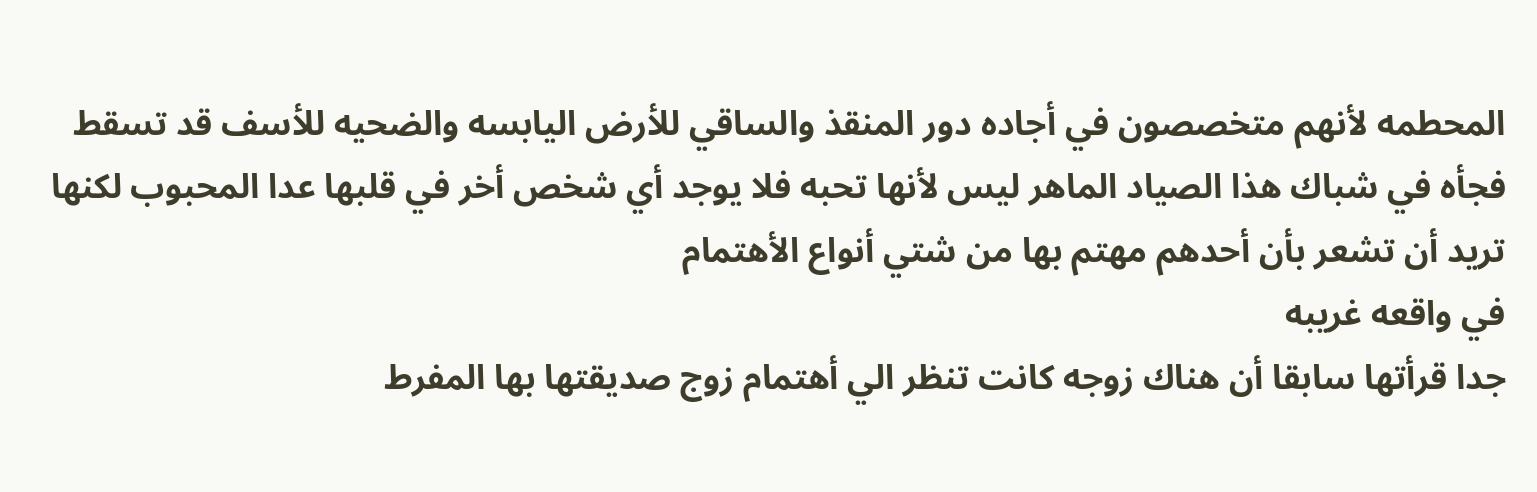المحطمه لأنهم متخصصون في أجاده دور المنقذ والساقي للأرض اليابسه والضحيه للأسف قد تسقط فجأه في شباك هذا الصياد الماهر ليس لأنها تحبه فلا يوجد أي شخص أخر في قلبها عدا المحبوب لكنها تريد أن تشعر بأن أحدهم مهتم بها من شتي أنواع الأهتمام
في واقعه غريبه
جدا قرأتها سابقا أن هناك زوجه كانت تنظر الي أهتمام زوج صديقتها بها المفرط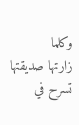وكلما
زارتها صديقتها تسرح في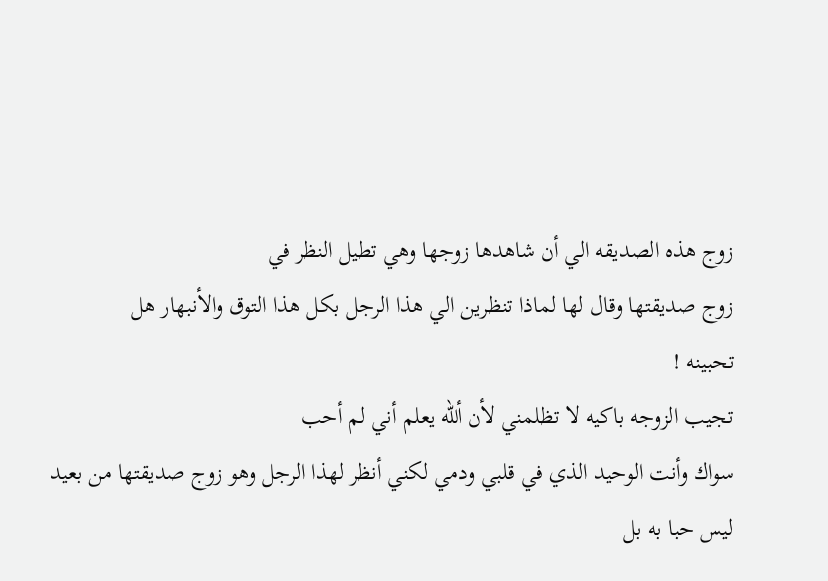زوج هذه الصديقه الي أن شاهدها زوجها وهي تطيل النظر في
زوج صديقتها وقال لها لماذا تنظرين الي هذا الرجل بكل هذا التوق والأنبهار هل
تحبينه !
تجيب الزوجه باكيه لا تظلمني لأن ألله يعلم أني لم أحب
سواك وأنت الوحيد الذي في قلبي ودمي لكني أنظر لهذا الرجل وهو زوج صديقتها من بعيد
ليس حبا به بل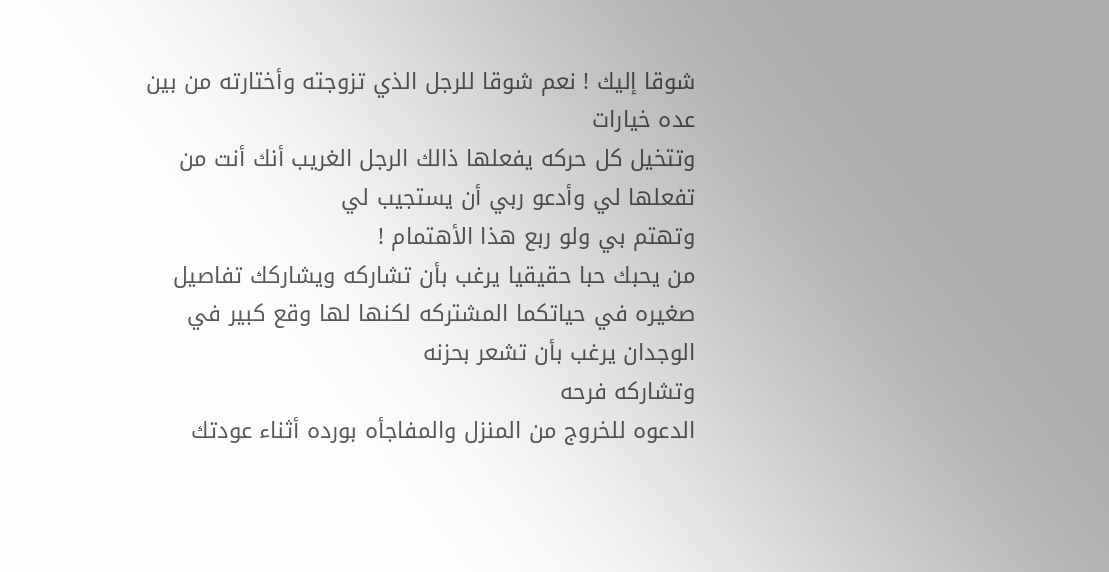شوقا إليك ! نعم شوقا للرجل الذي تزوجته وأختارته من بين عده خيارات
وتتخيل كل حركه يفعلها ذالك الرجل الغريب أنك أنت من تفعلها لي وأدعو ربي أن يستجيب لي
وتهتم بي ولو ربع هذا الأهتمام !
من يحبك حبا حقيقيا يرغب بأن تشاركه ويشاركك تفاصيل
صغيره في حياتكما المشتركه لكنها لها وقع كبير في الوجدان يرغب بأن تشعر بحزنه
وتشاركه فرحه
الدعوه للخروج من المنزل والمفاجأه بورده أثناء عودتك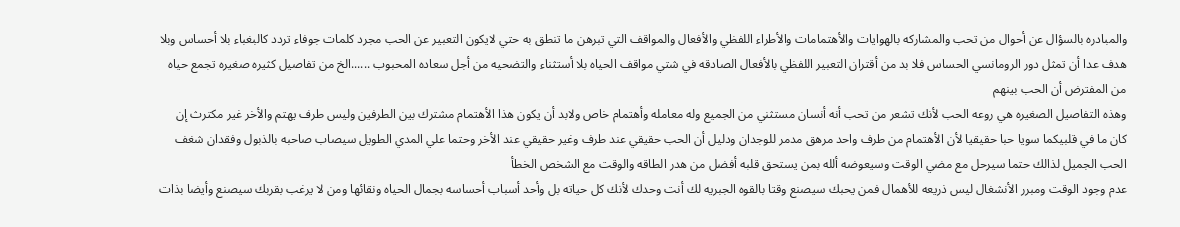والمبادره بالسؤال عن أحوال من تحب والمشاركه بالهوايات والأهتمامات والأطراء اللفظي والأفعال والمواقف التي تبرهن ما تنطق به حتي لايكون التعبير عن الحب مجرد كلمات جوفاء تردد كالبغباء بلا أحساس وبلا هدف عدا أن تمثل دور الرومانسي الحساس فلا بد من أقتران التعبير اللفظي بالأفعال الصادقه في شتي مواقف الحياه بلا أستثناء والتضحيه من أجل سعاده المحبوب ......الخ من تفاصيل كثيره صغيره تجمع حياه من المفترض أن الحب بينهم
وهذه التفاصيل الصغيره هي روعه الحب لأنك تشعر من تحب أنه أنسان مستثني من الجميع وله معامله وأهتمام خاص ولابد أن يكون هذا الأهتمام مشترك بين الطرفين وليس طرف يهتم والأخر غير مكترث إن كان ما في قلبيكما سويا حبا حقيقيا لأن الأهتمام من طرف واحد مرهق مدمر للوجدان ودليل أن الحب حقيقي عند طرف وغير حقيقي عند الأخر وحتما علي المدي الطويل سيصاب صاحبه بالذبول وفقدان شغف الحب الجميل لذالك حتما سيرحل مع مضي الوقت وسيعوضه ألله بمن يستحق قلبه أفضل من هدر الطاقه والوقت مع الشخص الخطأ
عدم وجود الوقت ومبرر الأنشغال ليس ذريعه للأهمال فمن يحبك سيصنع وقتا بالقوه الجبريه لك أنت وحدك لأنك كل حياته بل وأحد أسباب أحساسه بجمال الحياه ونقائها ومن لا يرغب بقربك سيصنع وأيضا بذات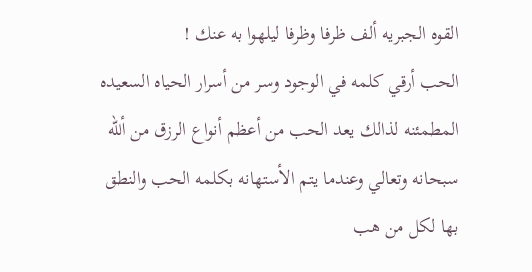القوه الجبريه ألف ظرفا وظرفا ليلهوا به عنك !
الحب أرقي كلمه في الوجود وسر من أسرار الحياه السعيده المطمئنه لذالك يعد الحب من أعظم أنواع الرزق من ألله سبحانه وتعالي وعندما يتم الأستهانه بكلمه الحب والنطق بها لكل من هب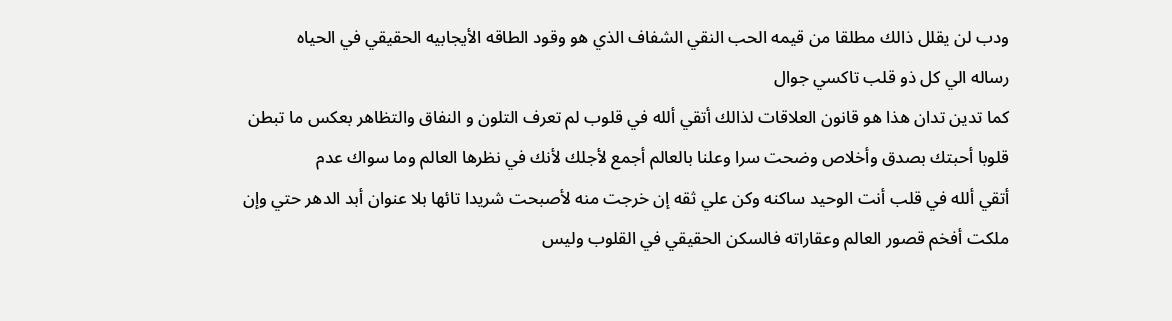ودب لن يقلل ذالك مطلقا من قيمه الحب النقي الشفاف الذي هو وقود الطاقه الأيجابيه الحقيقي في الحياه
رساله الي كل ذو قلب تاكسي جوال
كما تدين تدان هذا هو قانون العلاقات لذالك أتقي ألله في قلوب لم تعرف التلون و النفاق والتظاهر بعكس ما تبطن قلوبا أحبتك بصدق وأخلاص وضحت سرا وعلنا بالعالم أجمع لأجلك لأنك في نظرها العالم وما سواك عدم
أتقي ألله في قلب أنت الوحيد ساكنه وكن علي ثقه إن خرجت منه لأصبحت شريدا تائها بلا عنوان أبد الدهر حتي وإن ملكت أفخم قصور العالم وعقاراته فالسكن الحقيقي في القلوب وليس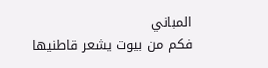المباني
فكم من بيوت يشعر قاطنيها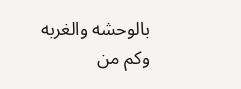بالوحشه والغربه وكم من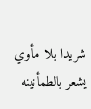شريدا بلا مأوي
يشعر بالطمأنينه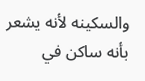والسكينه لأنه يشعر بأنه ساكن في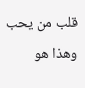قلب من يحب وهذا هو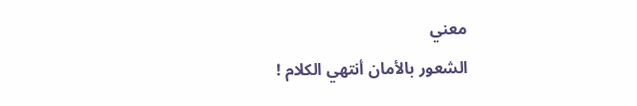معني
الشعور بالأمان أنتهي الكلام !